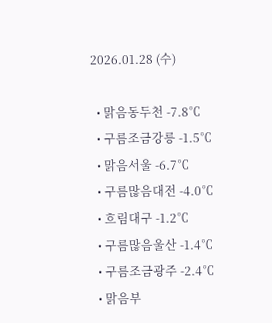2026.01.28 (수)

  • 맑음동두천 -7.8℃
  • 구름조금강릉 -1.5℃
  • 맑음서울 -6.7℃
  • 구름많음대전 -4.0℃
  • 흐림대구 -1.2℃
  • 구름많음울산 -1.4℃
  • 구름조금광주 -2.4℃
  • 맑음부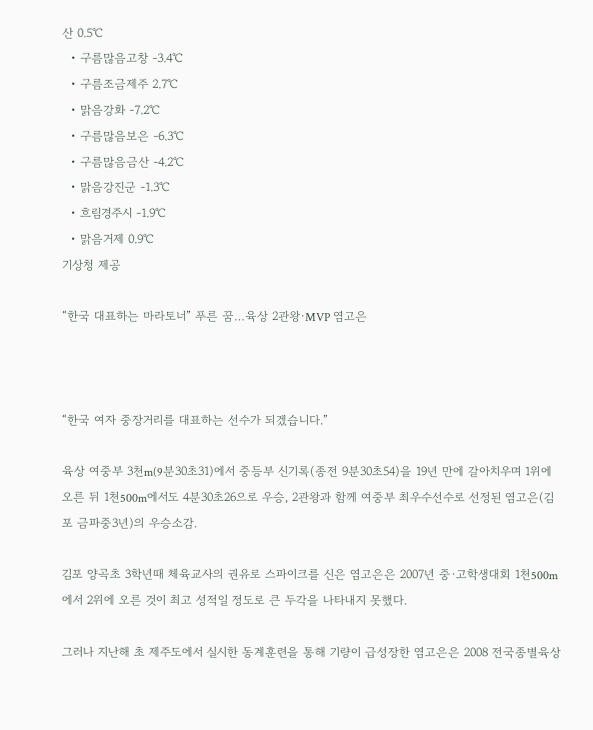산 0.5℃
  • 구름많음고창 -3.4℃
  • 구름조금제주 2.7℃
  • 맑음강화 -7.2℃
  • 구름많음보은 -6.3℃
  • 구름많음금산 -4.2℃
  • 맑음강진군 -1.3℃
  • 흐림경주시 -1.9℃
  • 맑음거제 0.9℃
기상청 제공

“한국 대표하는 마라토너” 푸른 꿈…육상 2관왕·MVP 염고은



“한국 여자 중장거리를 대표하는 선수가 되겠습니다.”

육상 여중부 3천m(9분30초31)에서 중등부 신기록(종전 9분30초54)을 19년 만에 갈아치우며 1위에 오른 뒤 1천500m에서도 4분30초26으로 우승, 2관왕과 함께 여중부 최우수선수로 선정된 염고은(김포 금파중3년)의 우승소감.

김포 양곡초 3학년때 체육교사의 권유로 스파이크를 신은 염고은은 2007년 중·고학생대회 1천500m에서 2위에 오른 것이 최고 성적일 정도로 큰 두각을 나타내지 못했다.

그러나 지난해 초 제주도에서 실시한 동계훈련을 통해 기량이 급성장한 염고은은 2008 전국종별육상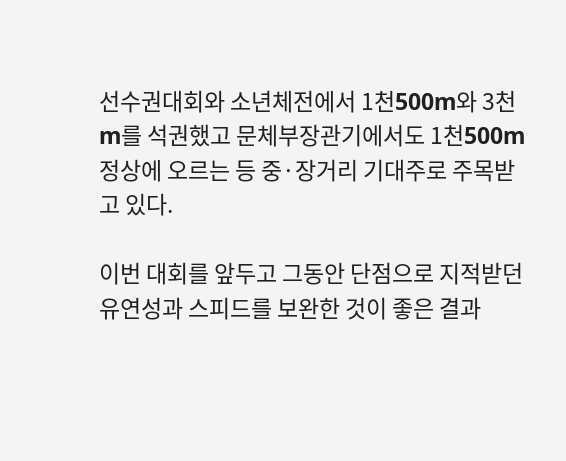선수권대회와 소년체전에서 1천500m와 3천m를 석권했고 문체부장관기에서도 1천500m 정상에 오르는 등 중·장거리 기대주로 주목받고 있다.

이번 대회를 앞두고 그동안 단점으로 지적받던 유연성과 스피드를 보완한 것이 좋은 결과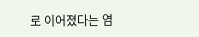로 이어졌다는 염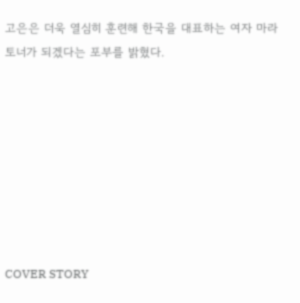고은은 더욱 열심히 훈련해 한국을 대표하는 여자 마라토너가 되겠다는 포부를 밝혔다.








COVER STORY